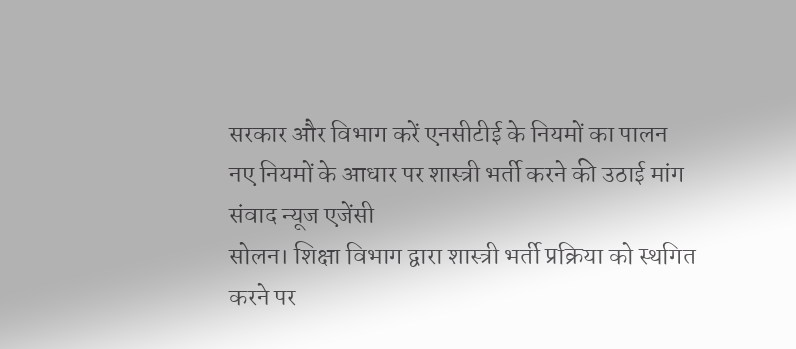सरकार और विभाग करें एनसीटीई के नियमों का पालन
नए नियमों के आधार पर शास्त्री भर्ती करने की उठाई मांग
संवाद न्यूज एजेंसी
सोलन। शिक्षा विभाग द्वारा शास्त्री भर्ती प्रक्रिया को स्थगित करने पर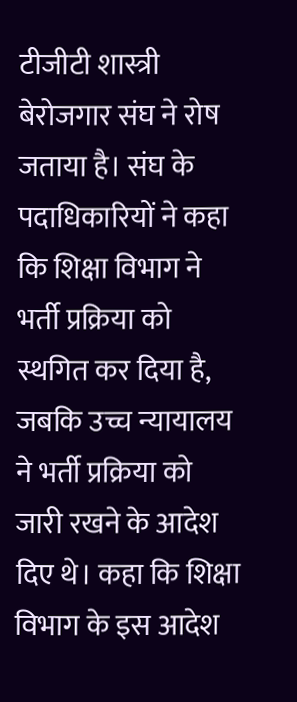टीजीटी शास्त्री बेरोजगार संघ ने रोष जताया है। संघ के पदाधिकारियों ने कहा कि शिक्षा विभाग ने भर्ती प्रक्रिया को स्थगित कर दिया है, जबकि उच्च न्यायालय ने भर्ती प्रक्रिया को जारी रखने के आदेश दिए थे। कहा कि शिक्षा विभाग के इस आदेश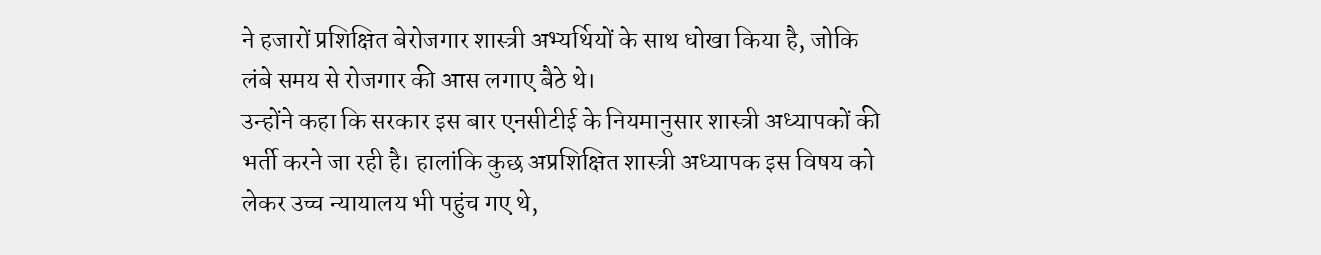ने हजारों प्रशिक्षित बेरोजगार शास्त्री अभ्यर्थियों के साथ धोखा किया है, जोकि लंबे समय से रोजगार की आस लगाए बैठे थे।
उन्होंने कहा कि सरकार इस बार एनसीटीई के नियमानुसार शास्त्री अध्यापकों की भर्ती करने जा रही है। हालांकि कुछ अप्रशिक्षित शास्त्री अध्यापक इस विषय को लेकर उच्च न्यायालय भी पहुंच गए थे,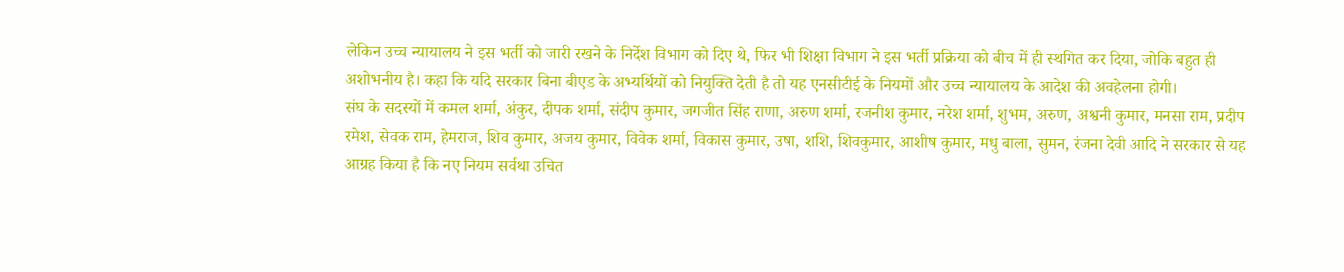लेकिन उच्च न्यायालय ने इस भर्ती को जारी रखने के निर्देश विभाग को दिए थे, फिर भी शिक्षा विभाग ने इस भर्ती प्रक्रिया को बीच में ही स्थगित कर दिया, जोकि बहुत ही अशोभनीय है। कहा कि यदि सरकार बिना बीएड के अभ्यर्थियों को नियुक्ति देती है तो यह एनसीटीई के नियमों और उच्च न्यायालय के आदेश की अवहेलना होगी।
संघ के सदस्यों में कमल शर्मा, अंकुर, दीपक शर्मा, संदीप कुमार, जगजीत सिंह राणा, अरुण शर्मा, रजनीश कुमार, नरेश शर्मा, शुभम, अरुण, अश्वनी कुमार, मनसा राम, प्रदीप रमेश, सेवक राम, हेमराज, शिव कुमार, अजय कुमार, विवेक शर्मा, विकास कुमार, उषा, शशि, शिवकुमार, आशीष कुमार, मधु बाला, सुमन, रंजना देवी आदि ने सरकार से यह आग्रह किया है कि नए नियम सर्वथा उचित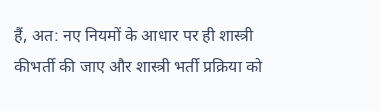हैं, अत: नए नियमों के आधार पर ही शास्त्री कीभर्ती की जाए और शास्त्री भर्ती प्रक्रिया को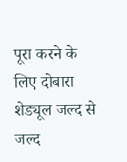पूरा करने के लिए दोबारा शेड्यूल जल्द से जल्द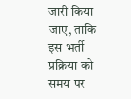जारी किया जाए, ताकि इस भर्ती प्रक्रिया को समय पर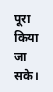पूरा किया जा सके।